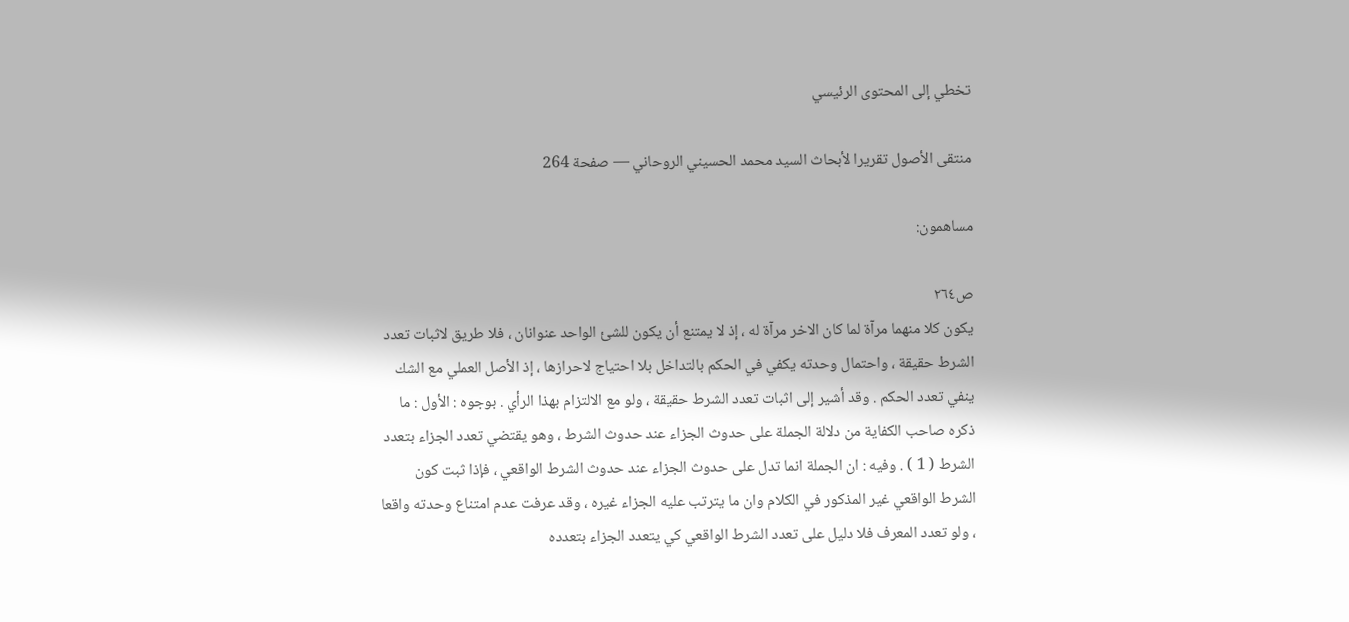تخطي إلى المحتوى الرئيسي

منتقى الأصول تقريرا لأبحاث السيد محمد الحسيني الروحاني — صفحة 264

مساهمون:

ص٢٦٤
يكون كلا منهما مرآة لما كان الاخر مرآة له ، إذ لا يمتنع أن يكون للشئ الواحد عنوانان ، فلا طريق لاثبات تعدد الشرط حقيقة ، واحتمال وحدته يكفي في الحكم بالتداخل بلا احتياج لاحرازها ، إذ الأصل العملي مع الشك ينفي تعدد الحكم . وقد أشير إلى اثبات تعدد الشرط حقيقة ، ولو مع الالتزام بهذا الرأي . بوجوه : الأول : ما ذكره صاحب الكفاية من دلالة الجملة على حدوث الجزاء عند حدوث الشرط ، وهو يقتضي تعدد الجزاء بتعدد الشرط ( 1 ) . وفيه : ان الجملة انما تدل على حدوث الجزاء عند حدوث الشرط الواقعي ، فإذا ثبت كون الشرط الواقعي غير المذكور في الكلام وان ما يترتب عليه الجزاء غيره ، وقد عرفت عدم امتناع وحدته واقعا ، ولو تعدد المعرف فلا دليل على تعدد الشرط الواقعي كي يتعدد الجزاء بتعدده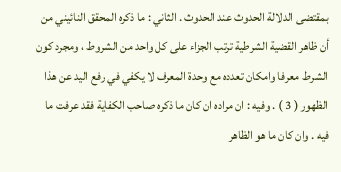بمقتضى الدلالة الحدوث عند الحدوث . الثاني : ما ذكره المحقق النائيني من أن ظاهر القضية الشرطية ترتب الجزاء على كل واحد من الشروط ، ومجرد كون الشرط معرفا وامكان تعدده مع وحدة المعرف لا يكفي في رفع اليد عن هذا الظهور ( 3 ) . وفيه : ان مراده ان كان ما ذكره صاحب الكفاية فقد عرفت ما فيه . وان كان ما هو الظاهر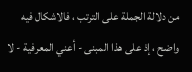من دلالة الجملة على الترتب ، فالاشكال فيه واضح ، إذ على هذا المبنى - أعني المعرفية - لا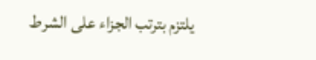يلتزم بترتب الجزاء على الشرط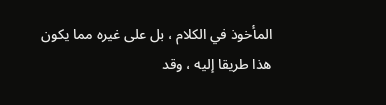المأخوذ في الكلام ، بل على غيره مما يكون هذا طريقا إليه ، وقد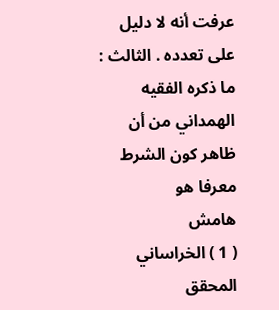عرفت أنه لا دليل على تعدده . الثالث : ما ذكره الفقيه الهمداني من أن ظاهر كون الشرط معرفا هو
هامش
( 1 ) الخراساني المحقق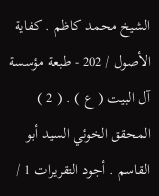الشيخ محمد كاظم . كفاية الأصول / 202 - طبعة مؤسسة آل البيت ( ع ) . ( 2 ) المحقق الخوئي السيد أبو القاسم . أجود التقريرات 1 /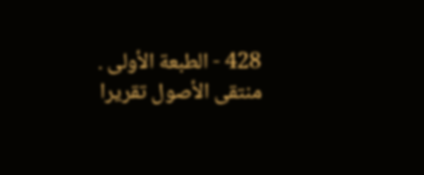428 - الطبعة الأولى .
منتقى الأصول تقريرا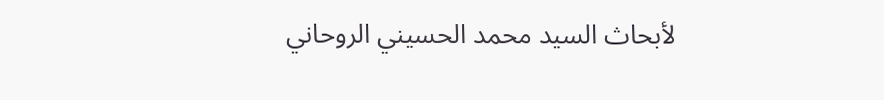لأبحاث السيد محمد الحسيني الروحاني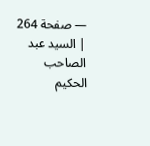— صفحة 264 | السيد عبد الصاحب الحكيم